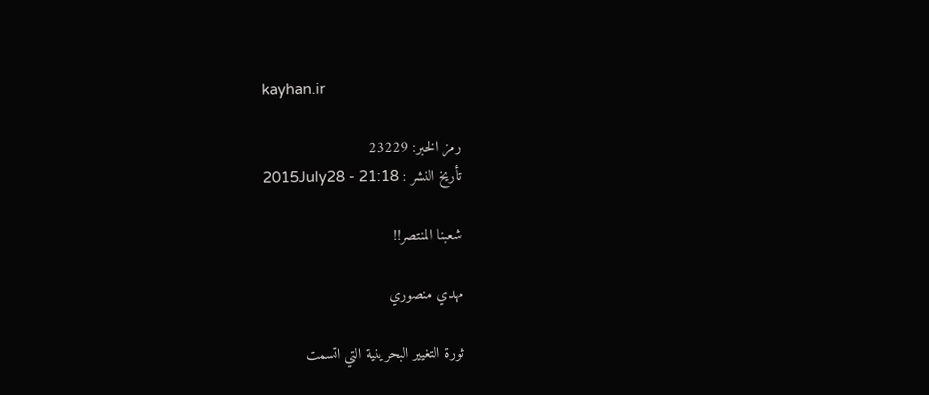kayhan.ir

رمز الخبر: 23229
تأريخ النشر : 2015July28 - 21:18

شعبنا المنتصر!!

مهدي منصوري

ثورة التغيير البحرينية التي اتسمت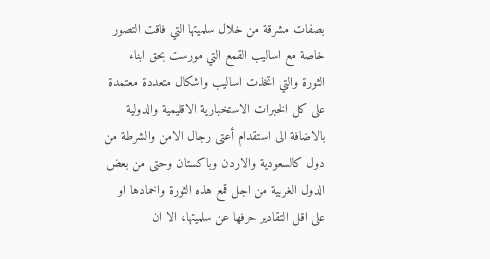بصفات مشرقة من خلال سلميتها التي فاقت التصور خاصة مع اساليب القمع التي مورست بحق ابناء الثورة والتي اتخذت اساليب واشكال متعددة معتمدة على كل الخبرات الاستخبارية الاقليمية والدولية بالاضافة الى استقدام أعتى رجال الامن والشرطة من دول كالسعودية والاردن وباكستان وحتى من بعض الدول الغربية من اجل قمع هذه الثورة واخمادها او على اقل التقادير حرفها عن سلميتها، الا ان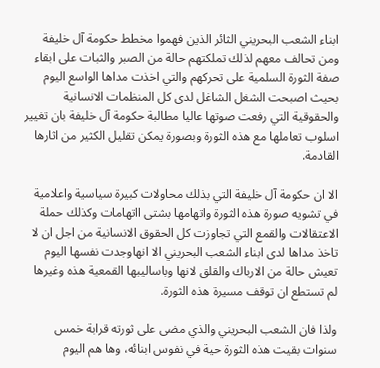ابناء الشعب البحريني الثائر الذين فهموا مخطط حكومة آل خليفة ومن تحالف معهم لذلك تملكتهم حالة من الصبر والثبات على ابقاء صفة الثورة السلمية على تحركهم والتي اخذت مداها الواسع اليوم بحيث اصبحت الشغل الشاغل لدى كل المنظمات الانسانية والحقوقية التي رفعت صوتها عاليا مطالبة حكومة آل خليفة بان تغيير اسلوب تعاملها مع هذه الثورة وبصورة يمكن تقليل الكثير من اثارها القادمة.

الا ان حكومة آل خليفة التي بذلك محاولات كبيرة سياسية واعلامية في تشويه صورة هذه الثورة واتهامها بشتى ااتهامات وكذلك حملة الاعتقالات والقمع التي تجاوزت كل الحقوق الانسانية من اجل ان لا تاخذ مداها لدى ابناء الشعب البحريني الا انهاوجدت نفسها اليوم تعيش حالة من الارباك والقلق لانها وباساليبها القمعية هذه وغيرها لم تستطع ان توقف مسيرة هذه الثورة.

ولذا فان الشعب البحريني والذي مضى على ثورته قرابة خمس سنوات بقيت هذه الثورة حية في نفوس ابنائه، وها هم اليوم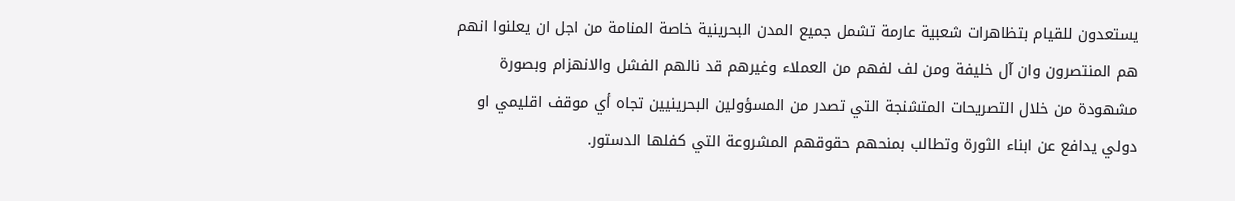يستعدون للقيام بتظاهرات شعبية عارمة تشمل جميع المدن البحرينية خاصة المنامة من اجل ان يعلنوا انهم هم المنتصرون وان آل خليفة ومن لف لفهم من العملاء وغيرهم قد نالهم الفشل والانهزام وبصورة مشهودة من خلال التصريحات المتشنجة التي تصدر من المسؤولين البحرينيين تجاه أي موقف اقليمي او دولي يدافع عن ابناء الثورة وتطالب بمنحهم حقوقهم المشروعة التي كفلها الدستور.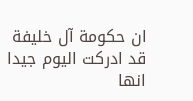ان حكومة آل خليفة قد ادركت اليوم جيدا انها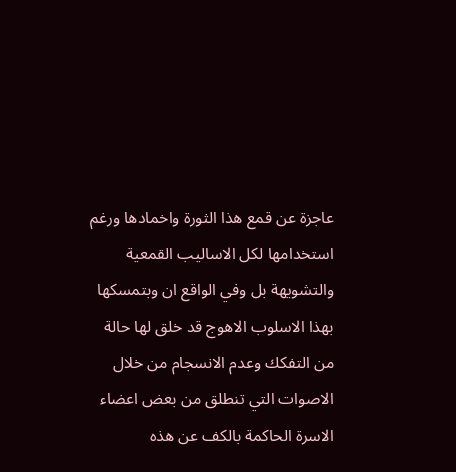عاجزة عن قمع هذا الثورة واخمادها ورغم استخدامها لكل الاساليب القمعية والتشويهة بل وفي الواقع ان وبتمسكها بهذا الاسلوب الاهوج قد خلق لها حالة من التفكك وعدم الانسجام من خلال الاصوات التي تنطلق من بعض اعضاء الاسرة الحاكمة بالكف عن هذه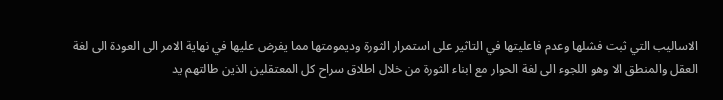الاساليب التي ثبت فشلها وعدم فاعليتها في التاثير على استمرار الثورة وديمومتها مما يفرض عليها في نهاية الامر الى العودة الى لغة العقل والمنطق الا وهو اللجوء الى لغة الحوار مع ابناء الثورة من خلال اطلاق سراح كل المعتقلين الذين طالتهم يد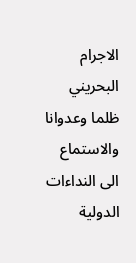الاجرام البحريني ظلما وعدوانا والاستماع الى النداءات الدولية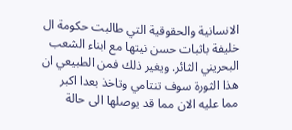الانسانية والحقوقية التي طالبت حكومة ال خليفة باثبات حسن نيتها مع ابناء الشعب البحريني الثائر. ويغير ذلك فمن الطبيعي ان هذا الثورة سوف تنتامي وتاخذ بعدا اكبر مما عليه الان مما قد يوصلها الى حالة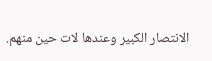الانتصار الكبير وعندها لات حين منهم.